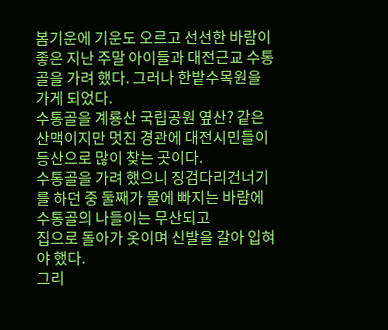봄기운에 기운도 오르고 선선한 바람이 좋은 지난 주말 아이들과 대전근교 수통골을 가려 했다. 그러나 한밭수목원을 가게 되었다.
수통골을 계룡산 국립공원 옆산? 같은 산맥이지만 멋진 경관에 대전시민들이 등산으로 많이 찾는 곳이다.
수통골을 가려 했으니 징검다리건너기를 하던 중 둘째가 물에 빠지는 바람에 수통골의 나들이는 무산되고
집으로 돌아가 옷이며 신발을 갈아 입혀야 했다.
그리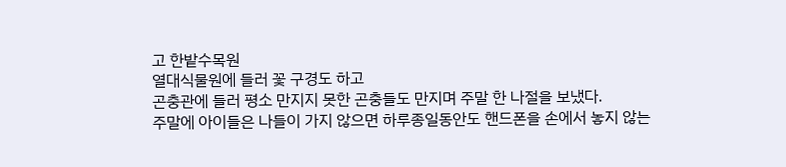고 한밭수목원
열대식물원에 들러 꽃 구경도 하고
곤충관에 들러 평소 만지지 못한 곤충들도 만지며 주말 한 나절을 보냈다.
주말에 아이들은 나들이 가지 않으면 하루종일동안도 핸드폰을 손에서 놓지 않는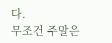다.
무조건 주말은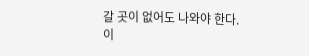갈 곳이 없어도 나와야 한다.
이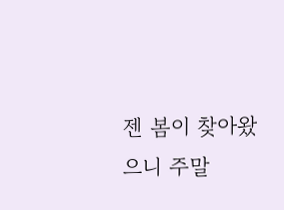젠 봄이 찾아왔으니 주말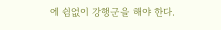에 쉼없이 강행군을 해야 한다.